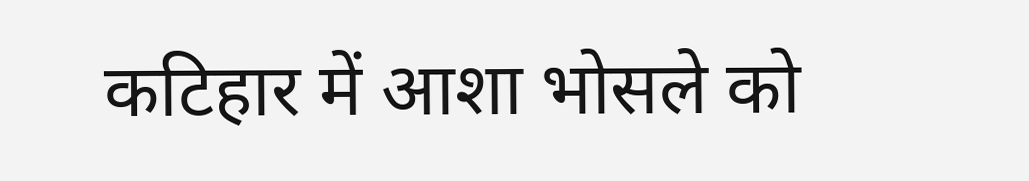कटिहार में आशा भोसले को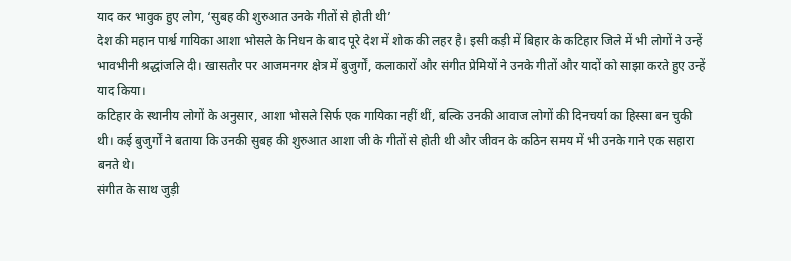याद कर भावुक हुए लोग, ‘सुबह की शुरुआत उनके गीतों से होती थी’
देश की महान पार्श्व गायिका आशा भोसले के निधन के बाद पूरे देश में शोक की लहर है। इसी कड़ी में बिहार के कटिहार जिले में भी लोगों ने उन्हें भावभीनी श्रद्धांजलि दी। खासतौर पर आजमनगर क्षेत्र में बुजुर्गों, कलाकारों और संगीत प्रेमियों ने उनके गीतों और यादों को साझा करते हुए उन्हें याद किया।
कटिहार के स्थानीय लोगों के अनुसार, आशा भोसले सिर्फ एक गायिका नहीं थीं, बल्कि उनकी आवाज लोगों की दिनचर्या का हिस्सा बन चुकी थी। कई बुजुर्गों ने बताया कि उनकी सुबह की शुरुआत आशा जी के गीतों से होती थी और जीवन के कठिन समय में भी उनके गाने एक सहारा बनते थे।
संगीत के साथ जुड़ी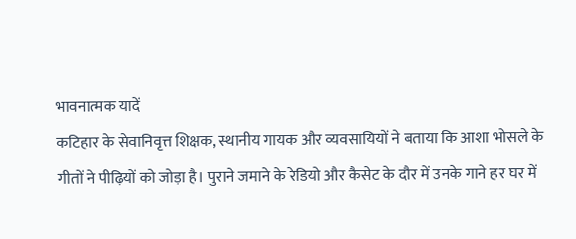भावनात्मक यादें
कटिहार के सेवानिवृत्त शिक्षक, स्थानीय गायक और व्यवसायियों ने बताया कि आशा भोसले के गीतों ने पीढ़ियों को जोड़ा है। पुराने जमाने के रेडियो और कैसेट के दौर में उनके गाने हर घर में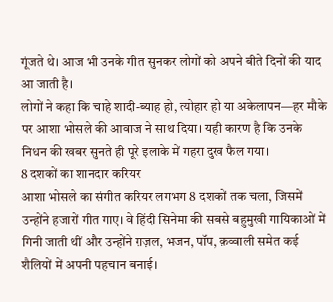गूंजते थे। आज भी उनके गीत सुनकर लोगों को अपने बीते दिनों की याद आ जाती है।
लोगों ने कहा कि चाहे शादी-ब्याह हो, त्योहार हो या अकेलापन—हर मौके पर आशा भोसले की आवाज ने साथ दिया। यही कारण है कि उनके निधन की खबर सुनते ही पूरे इलाके में गहरा दुख फैल गया।
8 दशकों का शानदार करियर
आशा भोसले का संगीत करियर लगभग 8 दशकों तक चला, जिसमें उन्होंने हजारों गीत गाए। वे हिंदी सिनेमा की सबसे बहुमुखी गायिकाओं में गिनी जाती थीं और उन्होंने ग़ज़ल, भजन, पॉप, क़व्वाली समेत कई शैलियों में अपनी पहचान बनाई।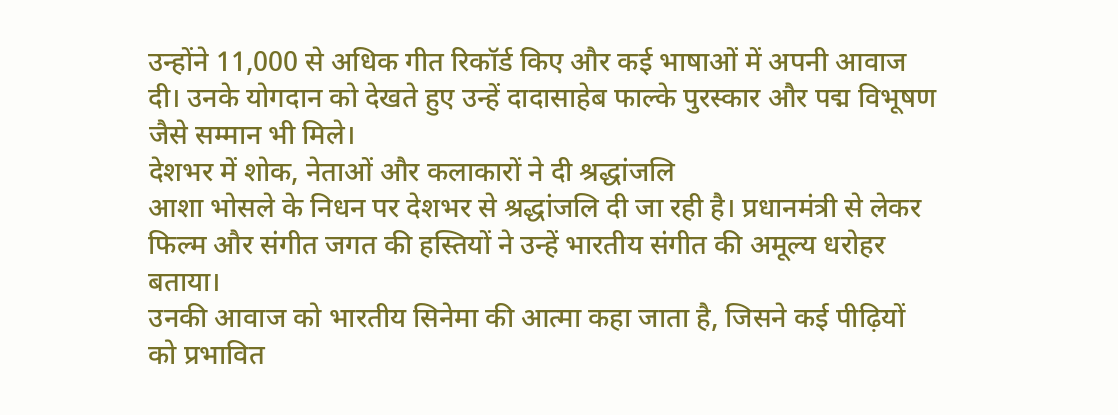उन्होंने 11,000 से अधिक गीत रिकॉर्ड किए और कई भाषाओं में अपनी आवाज दी। उनके योगदान को देखते हुए उन्हें दादासाहेब फाल्के पुरस्कार और पद्म विभूषण जैसे सम्मान भी मिले।
देशभर में शोक, नेताओं और कलाकारों ने दी श्रद्धांजलि
आशा भोसले के निधन पर देशभर से श्रद्धांजलि दी जा रही है। प्रधानमंत्री से लेकर फिल्म और संगीत जगत की हस्तियों ने उन्हें भारतीय संगीत की अमूल्य धरोहर बताया।
उनकी आवाज को भारतीय सिनेमा की आत्मा कहा जाता है, जिसने कई पीढ़ियों को प्रभावित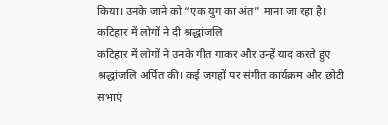किया। उनके जाने को “एक युग का अंत” माना जा रहा है।
कटिहार में लोगों ने दी श्रद्धांजलि
कटिहार में लोगों ने उनके गीत गाकर और उन्हें याद करते हुए श्रद्धांजलि अर्पित की। कई जगहों पर संगीत कार्यक्रम और छोटी सभाएं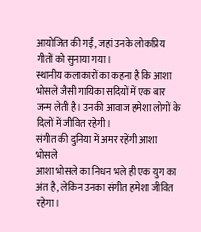आयोजित की गईं, जहां उनके लोकप्रिय गीतों को सुनाया गया।
स्थानीय कलाकारों का कहना है कि आशा भोसले जैसी गायिका सदियों में एक बार जन्म लेती है। उनकी आवाज हमेशा लोगों के दिलों में जीवित रहेगी।
संगीत की दुनिया में अमर रहेंगी आशा भोसले
आशा भोसले का निधन भले ही एक युग का अंत है, लेकिन उनका संगीत हमेशा जीवित रहेगा।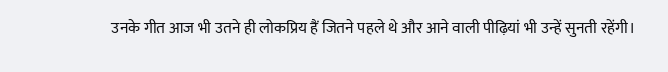उनके गीत आज भी उतने ही लोकप्रिय हैं जितने पहले थे और आने वाली पीढ़ियां भी उन्हें सुनती रहेंगी।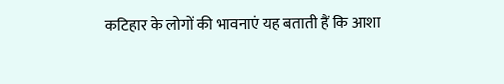कटिहार के लोगों की भावनाएं यह बताती हैं कि आशा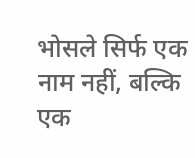भोसले सिर्फ एक नाम नहीं, बल्कि एक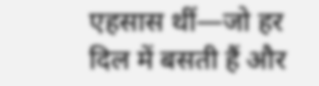एहसास थीं—जो हर दिल में बसती हैं और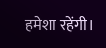हमेशा रहेंगी।